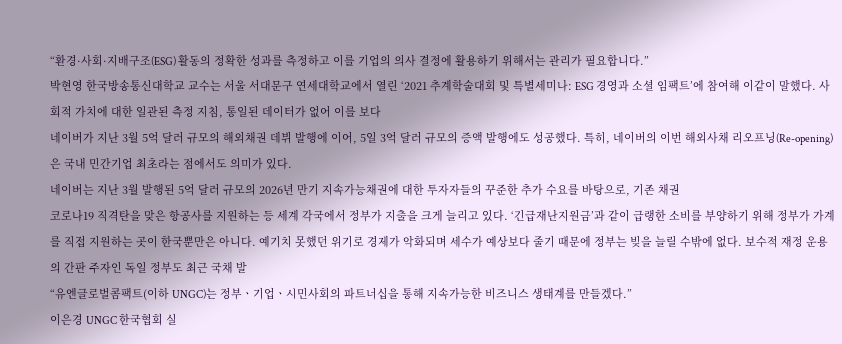“환경·사회·지배구조(ESG) 활동의 정확한 성과를 측정하고 이를 기업의 의사 결정에 활용하기 위해서는 관리가 필요합니다.”
박현영 한국방송통신대학교 교수는 서울 서대문구 연세대학교에서 열린 ‘2021 추계학술대회 및 특별세미나: ESG 경영과 소셜 임팩트’에 참여해 이같이 말했다. 사회적 가치에 대한 일관된 측정 지침, 통일된 데이터가 없어 이를 보다
네이버가 지난 3월 5억 달러 규모의 해외채권 데뷔 발행에 이어, 5일 3억 달러 규모의 증액 발행에도 성공했다. 특히, 네이버의 이번 해외사채 리오프닝(Re-opening)은 국내 민간기업 최초라는 점에서도 의미가 있다.
네이버는 지난 3월 발행된 5억 달러 규모의 2026년 만기 지속가능채권에 대한 투자자들의 꾸준한 추가 수요를 바탕으로, 기존 채권
코로나19 직격탄을 맞은 항공사를 지원하는 등 세계 각국에서 정부가 지출을 크게 늘리고 있다. ‘긴급재난지원금’과 같이 급랭한 소비를 부양하기 위해 정부가 가계를 직접 지원하는 곳이 한국뿐만은 아니다. 예기치 못했던 위기로 경제가 악화되며 세수가 예상보다 줄기 때문에 정부는 빚을 늘릴 수밖에 없다. 보수적 재정 운용의 간판 주자인 독일 정부도 최근 국채 발
“유엔글로벌콤팩트(이하 UNGC)는 정부ㆍ기업ㆍ시민사회의 파트너십을 통해 지속가능한 비즈니스 생태계를 만들겠다.”
이은경 UNGC 한국협회 실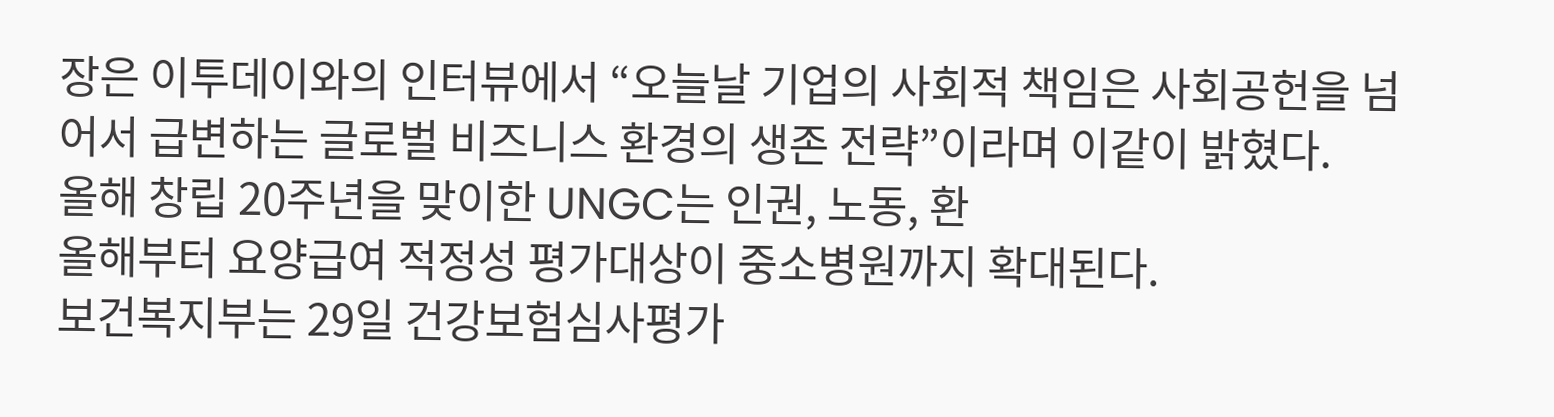장은 이투데이와의 인터뷰에서 “오늘날 기업의 사회적 책임은 사회공헌을 넘어서 급변하는 글로벌 비즈니스 환경의 생존 전략”이라며 이같이 밝혔다.
올해 창립 20주년을 맞이한 UNGC는 인권, 노동, 환
올해부터 요양급여 적정성 평가대상이 중소병원까지 확대된다.
보건복지부는 29일 건강보험심사평가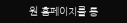원 홈페이지를 통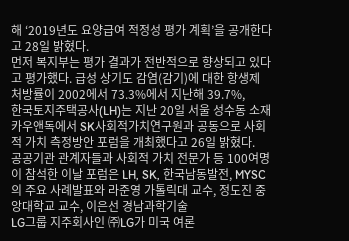해 ‘2019년도 요양급여 적정성 평가 계획’을 공개한다고 28일 밝혔다.
먼저 복지부는 평가 결과가 전반적으로 향상되고 있다고 평가했다. 급성 상기도 감염(감기)에 대한 항생제 처방률이 2002에서 73.3%에서 지난해 39.7%,
한국토지주택공사(LH)는 지난 20일 서울 성수동 소재 카우앤독에서 SK사회적가치연구원과 공동으로 사회적 가치 측정방안 포럼을 개최했다고 26일 밝혔다.
공공기관 관계자들과 사회적 가치 전문가 등 100여명이 참석한 이날 포럼은 LH, SK, 한국남동발전, MYSC의 주요 사례발표와 라준영 가톨릭대 교수, 정도진 중앙대학교 교수, 이은선 경남과학기술
LG그룹 지주회사인 ㈜LG가 미국 여론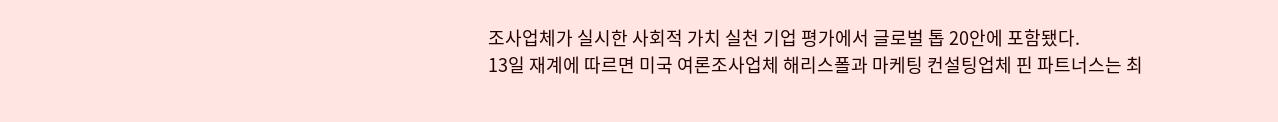조사업체가 실시한 사회적 가치 실천 기업 평가에서 글로벌 톱 20안에 포함됐다.
13일 재계에 따르면 미국 여론조사업체 해리스폴과 마케팅 컨설팅업체 핀 파트너스는 최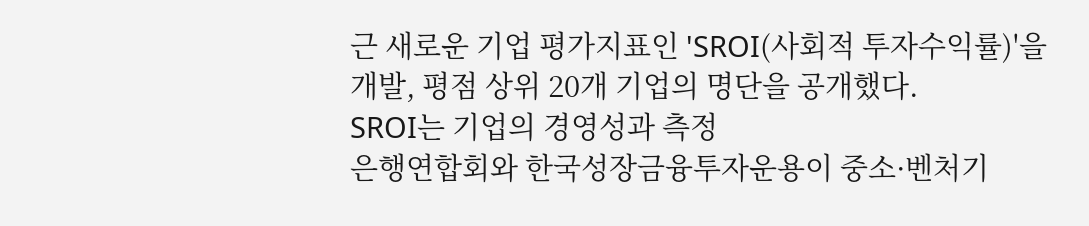근 새로운 기업 평가지표인 'SROI(사회적 투자수익률)'을 개발, 평점 상위 20개 기업의 명단을 공개했다.
SROI는 기업의 경영성과 측정
은행연합회와 한국성장금융투자운용이 중소·벤처기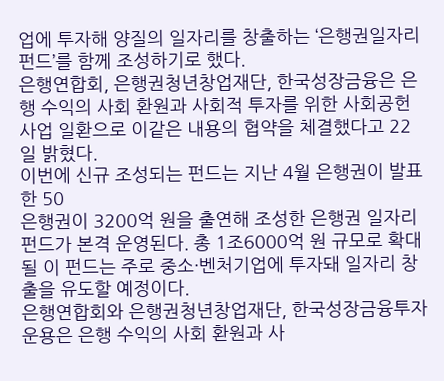업에 투자해 양질의 일자리를 창출하는 ‘은행권일자리펀드’를 함께 조성하기로 했다.
은행연합회, 은행권청년창업재단, 한국성장금융은 은행 수익의 사회 환원과 사회적 투자를 위한 사회공헌사업 일환으로 이같은 내용의 협약을 체결했다고 22일 밝혔다.
이번에 신규 조성되는 펀드는 지난 4월 은행권이 발표한 50
은행권이 3200억 원을 출연해 조성한 은행권 일자리 펀드가 본격 운영된다. 총 1조6000억 원 규모로 확대될 이 펀드는 주로 중소·벤처기업에 투자돼 일자리 창출을 유도할 예정이다.
은행연합회와 은행권청년창업재단, 한국성장금융투자운용은 은행 수익의 사회 환원과 사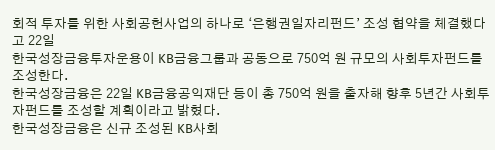회적 투자를 위한 사회공헌사업의 하나로 ‘은행권일자리펀드’ 조성 협약을 체결했다고 22일
한국성장금융투자운용이 KB금융그룹과 공동으로 750억 원 규모의 사회투자펀드를 조성한다.
한국성장금융은 22일 KB금융공익재단 등이 총 750억 원을 출자해 향후 5년간 사회투자펀드를 조성할 계획이라고 밝혔다.
한국성장금융은 신규 조성된 KB사회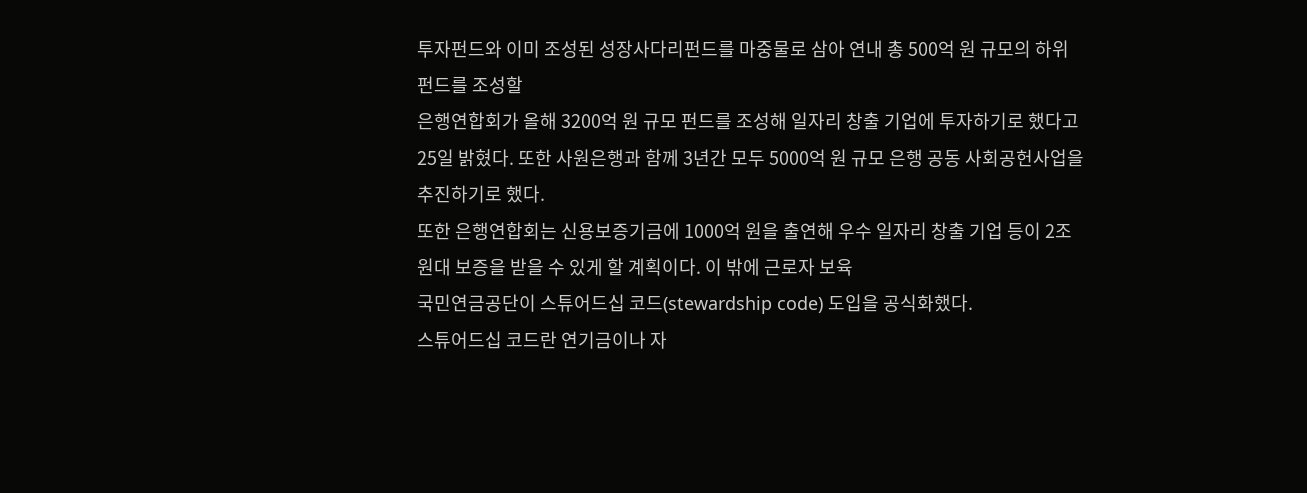투자펀드와 이미 조성된 성장사다리펀드를 마중물로 삼아 연내 총 500억 원 규모의 하위 펀드를 조성할
은행연합회가 올해 3200억 원 규모 펀드를 조성해 일자리 창출 기업에 투자하기로 했다고 25일 밝혔다. 또한 사원은행과 함께 3년간 모두 5000억 원 규모 은행 공동 사회공헌사업을 추진하기로 했다.
또한 은행연합회는 신용보증기금에 1000억 원을 출연해 우수 일자리 창출 기업 등이 2조 원대 보증을 받을 수 있게 할 계획이다. 이 밖에 근로자 보육
국민연금공단이 스튜어드십 코드(stewardship code) 도입을 공식화했다.
스튜어드십 코드란 연기금이나 자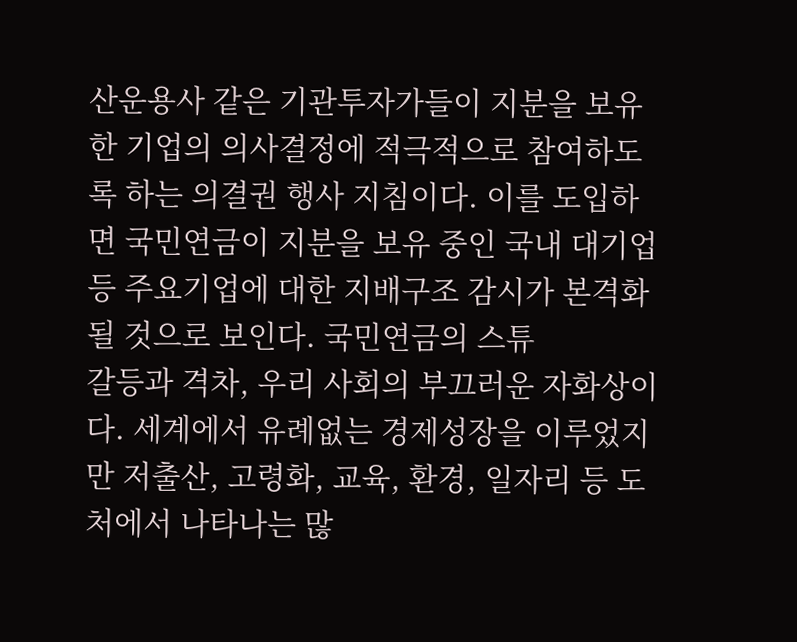산운용사 같은 기관투자가들이 지분을 보유한 기업의 의사결정에 적극적으로 참여하도록 하는 의결권 행사 지침이다. 이를 도입하면 국민연금이 지분을 보유 중인 국내 대기업 등 주요기업에 대한 지배구조 감시가 본격화될 것으로 보인다. 국민연금의 스튜
갈등과 격차, 우리 사회의 부끄러운 자화상이다. 세계에서 유례없는 경제성장을 이루었지만 저출산, 고령화, 교육, 환경, 일자리 등 도처에서 나타나는 많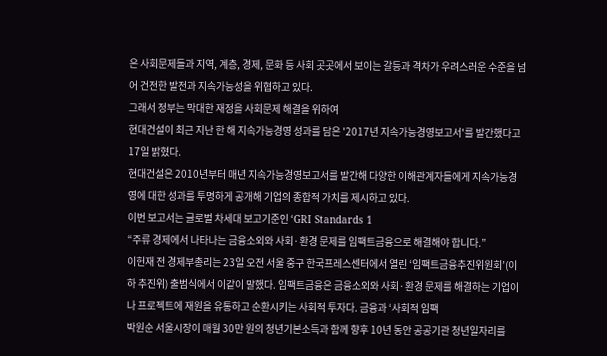은 사회문제들과 지역, 계층, 경제, 문화 등 사회 곳곳에서 보이는 갈등과 격차가 우려스러운 수준을 넘어 건전한 발전과 지속가능성을 위협하고 있다.
그래서 정부는 막대한 재정을 사회문제 해결을 위하여
현대건설이 최근 지난 한 해 지속가능경영 성과를 담은 '2017년 지속가능경영보고서'를 발간했다고 17일 밝혔다.
현대건설은 2010년부터 매년 지속가능경영보고서를 발간해 다양한 이해관계자들에게 지속가능경영에 대한 성과를 투명하게 공개해 기업의 종합적 가치를 제시하고 있다.
이번 보고서는 글로벌 차세대 보고기준인 ‘GRI Standards 1
“주류 경제에서 나타나는 금융소외와 사회·환경 문제를 임팩트금융으로 해결해야 합니다.”
이헌재 전 경제부총리는 23일 오전 서울 중구 한국프레스센터에서 열린 ‘임팩트금융추진위원회’(이하 추진위) 출범식에서 이같이 말했다. 임팩트금융은 금융소외와 사회·환경 문제를 해결하는 기업이나 프로젝트에 재원을 유통하고 순환시키는 사회적 투자다. 금융과 ‘사회적 임팩
박원순 서울시장이 매월 30만 원의 청년기본소득과 함께 향후 10년 동안 공공기관 청년일자리를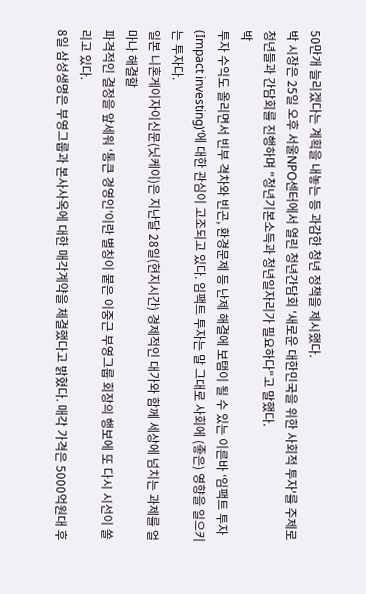50만개 늘리겠다는 계획을 내놓는 등 과감한 청년 정책을 제시했다.
박 시장은 25일 오후 서울NPO센터에서 열린 청년간담회 '새로운 대한민국을 위한 사회적 투자'를 주제로 청년들과 간담회를 진행하며 "청년기본소득과 청년일자리가 필요하다"고 말했다.
박
투자 수익도 올리면서 빈부 격차와 빈곤, 환경문제 등 난제 해결에 보탬이 될 수 있는 이른바 ‘임팩트 투자(Impact investing)’에 대한 관심이 고조되고 있다. 임팩트 투자는 말 그대로 사회에 (좋은) 영향을 일으키는 투자다.
일본 니혼게이자이신문(닛케이)은 지난달 28일(현지시간) 경제적인 대가와 함께 세상에 넘치는 과제를 얼마나 해결할
파격적인 결정을 앞세워 ‘통큰 경영인’이란 별칭이 붙은 이중근 부영그룹 회장의 행보에 또 다시 시선이 쏠리고 있다.
8일 삼성생명은 부영그룹과 본사사옥에 대한 매각계약을 체결했다고 밝혔다. 매각 가격은 5000억원대 후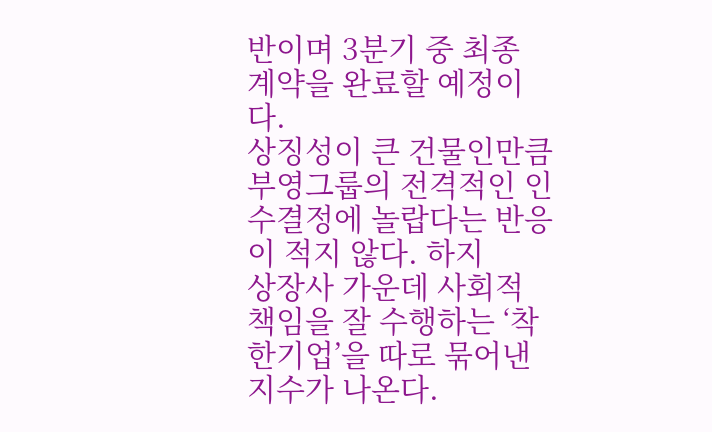반이며 3분기 중 최종 계약을 완료할 예정이다.
상징성이 큰 건물인만큼 부영그룹의 전격적인 인수결정에 놀랍다는 반응이 적지 않다. 하지
상장사 가운데 사회적 책임을 잘 수행하는 ‘착한기업’을 따로 묶어낸 지수가 나온다.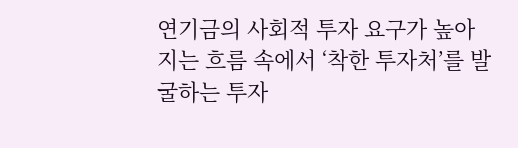연기금의 사회적 투자 요구가 높아지는 흐름 속에서 ‘착한 투자처’를 발굴하는 투자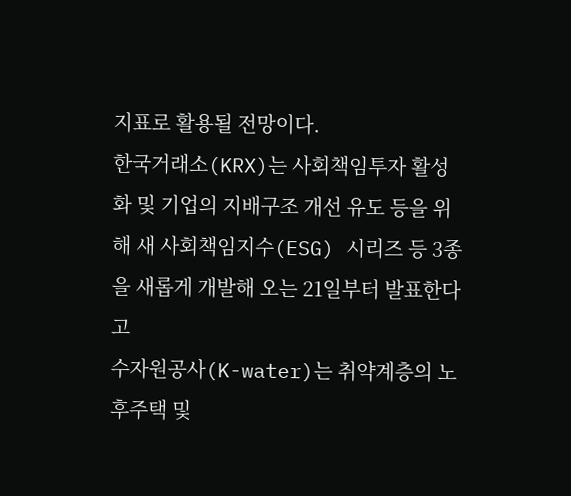지표로 활용될 전망이다.
한국거래소(KRX)는 사회책임투자 활성화 및 기업의 지배구조 개선 유도 등을 위해 새 사회책임지수(ESG) 시리즈 등 3종을 새롭게 개발해 오는 21일부터 발표한다고
수자원공사(K-water)는 취약계층의 노후주택 및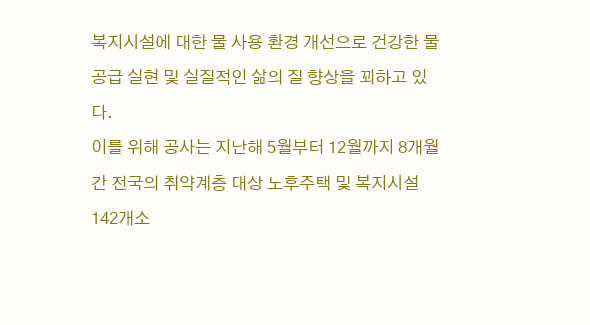복지시설에 대한 물 사용 환경 개선으로 건강한 물 공급 실현 및 실질적인 삶의 질 향상을 꾀하고 있다.
이를 위해 공사는 지난해 5월부터 12월까지 8개월간 전국의 취약계층 대상 노후주택 및 복지시설 142개소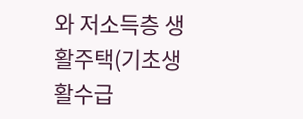와 저소득층 생활주택(기초생활수급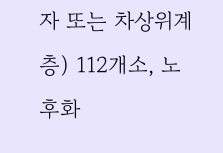자 또는 차상위계층) 112개소, 노후화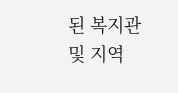된 복지관 및 지역